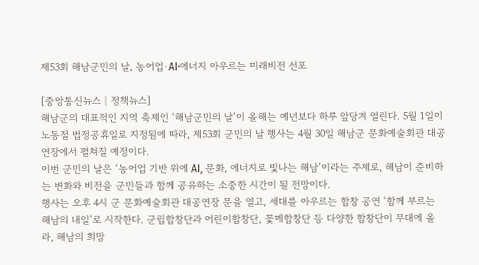제53회 해남군민의 날, 농어업·AI·에너지 아우르는 미래비전 선포

[중앙통신뉴스│정책뉴스]
해남군의 대표적인 지역 축제인 ‘해남군민의 날’이 올해는 예년보다 하루 앞당겨 열린다. 5월 1일이 노동절 법정공휴일로 지정됨에 따라, 제53회 군민의 날 행사는 4월 30일 해남군 문화예술회관 대공연장에서 펼쳐질 예정이다.
이번 군민의 날은 ‘농어업 기반 위에 AI, 문화, 에너지로 빛나는 해남’이라는 주제로, 해남이 준비하는 변화와 비전을 군민들과 함께 공유하는 소중한 시간이 될 전망이다.
행사는 오후 4시 군 문화예술회관 대공연장 문을 열고, 세대를 아우르는 합창 공연 ‘함께 부르는 해남의 내일’로 시작한다. 군립합창단과 어린이합창단, 꽃메합창단 등 다양한 합창단이 무대에 올라, 해남의 희망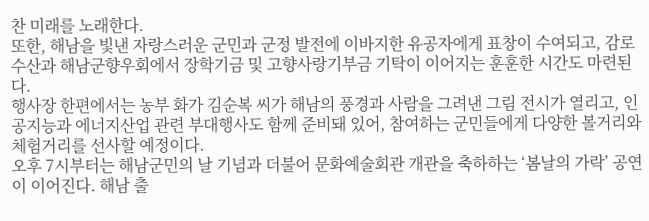찬 미래를 노래한다.
또한, 해남을 빛낸 자랑스러운 군민과 군정 발전에 이바지한 유공자에게 표창이 수여되고, 감로수산과 해남군향우회에서 장학기금 및 고향사랑기부금 기탁이 이어지는 훈훈한 시간도 마련된다.
행사장 한편에서는 농부 화가 김순복 씨가 해남의 풍경과 사람을 그려낸 그림 전시가 열리고, 인공지능과 에너지산업 관련 부대행사도 함께 준비돼 있어, 참여하는 군민들에게 다양한 볼거리와 체험거리를 선사할 예정이다.
오후 7시부터는 해남군민의 날 기념과 더불어 문화예술회관 개관을 축하하는 ‘봄날의 가락’ 공연이 이어진다. 해남 출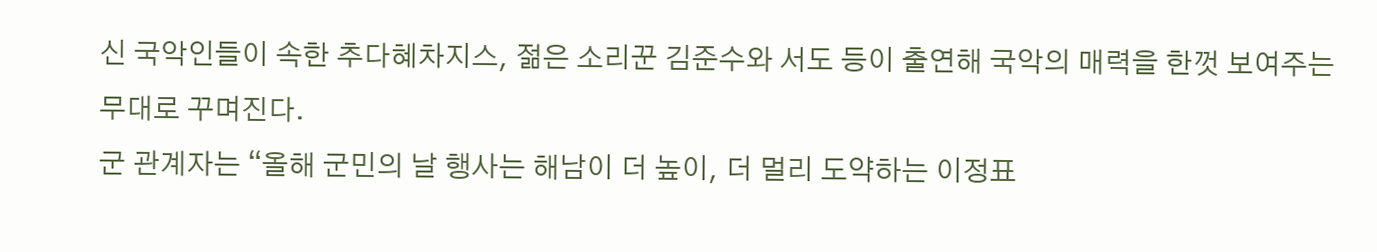신 국악인들이 속한 추다혜차지스, 젊은 소리꾼 김준수와 서도 등이 출연해 국악의 매력을 한껏 보여주는 무대로 꾸며진다.
군 관계자는 “올해 군민의 날 행사는 해남이 더 높이, 더 멀리 도약하는 이정표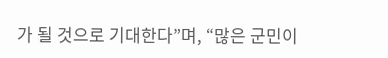가 될 것으로 기대한다”며, “많은 군민이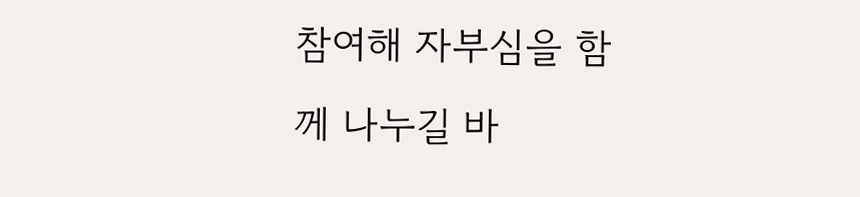참여해 자부심을 함께 나누길 바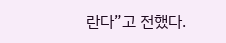란다”고 전했다.